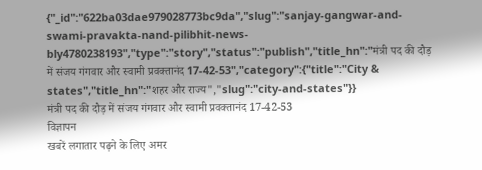{"_id":"622ba03dae979028773bc9da","slug":"sanjay-gangwar-and-swami-pravakta-nand-pilibhit-news-bly4780238193","type":"story","status":"publish","title_hn":"मंत्री पद की दौड़ में संजय गंगवार और स्वामी प्रवक्तानंद 17-42-53","category":{"title":"City & states","title_hn":"शहर और राज्य","slug":"city-and-states"}}
मंत्री पद की दौड़ में संजय गंगवार और स्वामी प्रवक्तानंद 17-42-53
विज्ञापन
खबरें लगातार पढ़ने के लिए अमर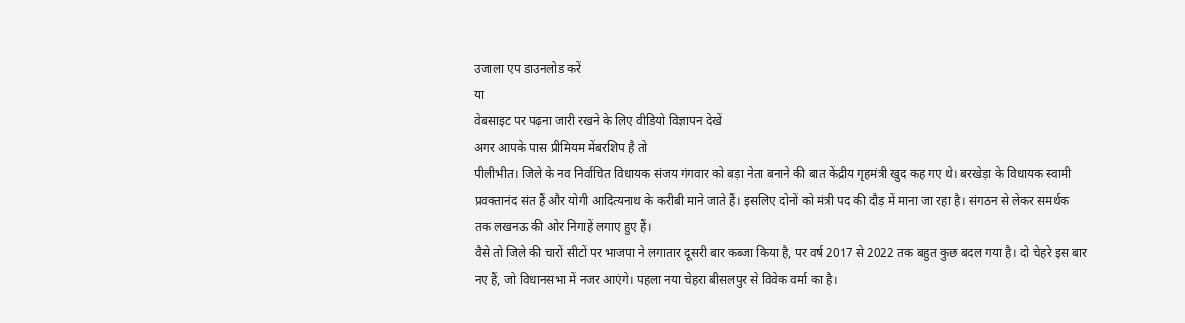उजाला एप डाउनलोड करें
या
वेबसाइट पर पढ़ना जारी रखने के लिए वीडियो विज्ञापन देखें
अगर आपके पास प्रीमियम मेंबरशिप है तो
पीलीभीत। जिले के नव निर्वाचित विधायक संजय गंगवार को बड़ा नेता बनाने की बात केंद्रीय गृहमंत्री खुद कह गए थे। बरखेड़ा के विधायक स्वामी प्रवक्तानंद संत हैं और योगी आदित्यनाथ के करीबी माने जाते हैं। इसलिए दोनों को मंत्री पद की दौड़ में माना जा रहा है। संगठन से लेकर समर्थक तक लखनऊ की ओर निगाहें लगाए हुए हैं।
वैसे तो जिले की चारों सीटों पर भाजपा ने लगातार दूसरी बार कब्जा किया है, पर वर्ष 2017 से 2022 तक बहुत कुछ बदल गया है। दो चेहरे इस बार नए हैं, जो विधानसभा में नजर आएंगे। पहला नया चेहरा बीसलपुर से विवेक वर्मा का है।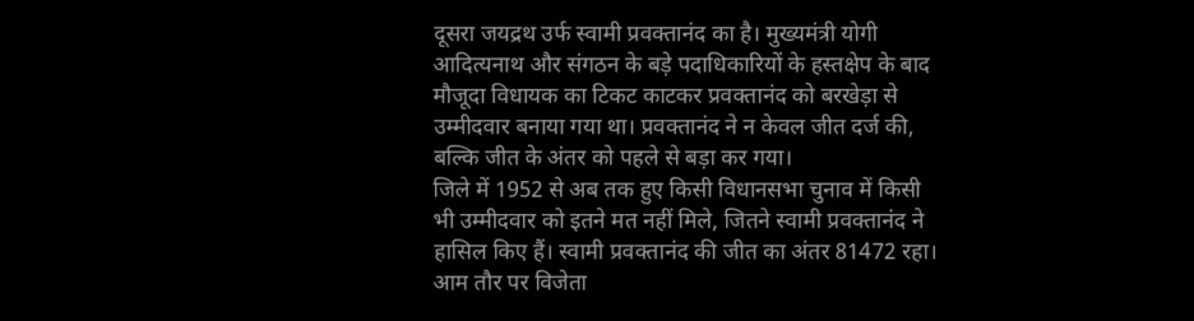दूसरा जयद्रथ उर्फ स्वामी प्रवक्तानंद का है। मुख्यमंत्री योगी आदित्यनाथ और संगठन के बड़े पदाधिकारियों के हस्तक्षेप के बाद मौजूदा विधायक का टिकट काटकर प्रवक्तानंद को बरखेड़ा से उम्मीदवार बनाया गया था। प्रवक्तानंद ने न केवल जीत दर्ज की, बल्कि जीत के अंतर को पहले से बड़ा कर गया।
जिले में 1952 से अब तक हुए किसी विधानसभा चुनाव में किसी भी उम्मीदवार को इतने मत नहीं मिले, जितने स्वामी प्रवक्तानंद ने हासिल किए हैं। स्वामी प्रवक्तानंद की जीत का अंतर 81472 रहा। आम तौर पर विजेता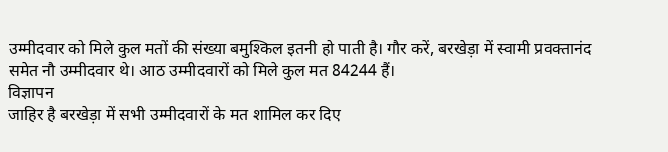उम्मीदवार को मिले कुल मतों की संख्या बमुश्किल इतनी हो पाती है। गौर करें, बरखेड़ा में स्वामी प्रवक्तानंद समेत नौ उम्मीदवार थे। आठ उम्मीदवारों को मिले कुल मत 84244 हैं।
विज्ञापन
जाहिर है बरखेड़ा में सभी उम्मीदवारों के मत शामिल कर दिए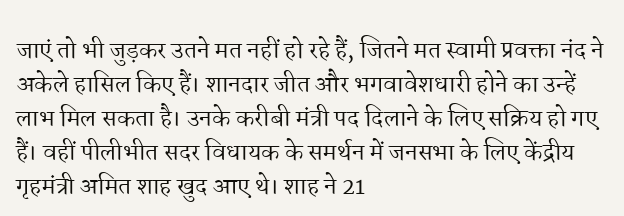जाएं तो भी जुड़कर उतने मत नहीं हो रहे हैं, जितने मत स्वामी प्रवक्ता नंद ने अकेले हासिल किए हैं। शानदार जीत और भगवावेशधारी होने का उन्हें लाभ मिल सकता है। उनके करीबी मंत्री पद दिलाने के लिए सक्रिय हो गए हैं। वहीं पीलीभीत सदर विधायक के समर्थन में जनसभा के लिए केंद्रीय गृहमंत्री अमित शाह खुद आए थे। शाह ने 21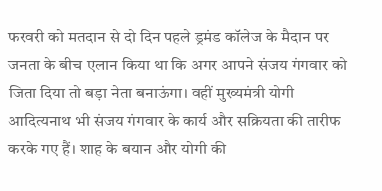फरवरी को मतदान से दो दिन पहले ड्रमंड कॉलेज के मैदान पर जनता के बीच एलान किया था कि अगर आपने संजय गंगवार को जिता दिया तो बड़ा नेता बनाऊंगा। वहीं मुख्यमंत्री योगी आदित्यनाथ भी संजय गंगवार के कार्य और सक्रियता की तारीफ करके गए हैं। शाह के बयान और योगी की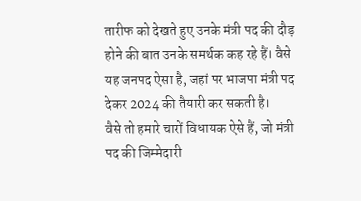तारीफ को देखते हुए उनके मंत्री पद की दौड़ होने की बात उनके समर्थक कह रहे हैं। वैसे यह जनपद ऐसा है, जहां पर भाजपा मंत्री पद देकर 2024 की तैयारी कर सकती है।
वैसे तो हमारे चारों विधायक ऐसे हैं, जो मंत्री पद की जिम्मेदारी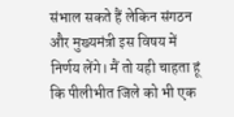संभाल सकते हैं लेकिन संगठन और मुख्यमंत्री इस विषय में निर्णय लेंगे। मैं तो यही चाहता हूं कि पीलीभीत जिले को भी एक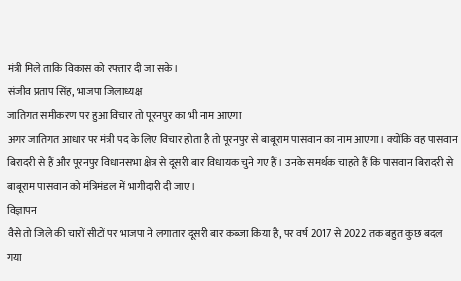मंत्री मिले ताकि विकास को रफ्तार दी जा सके।
संजीव प्रताप सिंह, भाजपा जिलाध्यक्ष
जातिगत समीकरण पर हुआ विचार तो पूरनपुर का भी नाम आएगा
अगर जातिगत आधार पर मंत्री पद के लिए विचार होता है तो पूरनपुर से बाबूराम पासवान का नाम आएगा। क्योंकि वह पासवान बिरादरी से हैं और पूरनपुर विधानसभा क्षेत्र से दूसरी बार विधायक चुने गए हैं। उनके समर्थक चाहते हैं कि पासवान बिरादरी से बाबूराम पासवान को मंत्रिमंडल में भागीदारी दी जाए।
विज्ञापन
वैसे तो जिले की चारों सीटों पर भाजपा ने लगातार दूसरी बार कब्जा किया है, पर वर्ष 2017 से 2022 तक बहुत कुछ बदल गया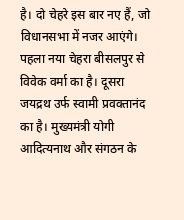है। दो चेहरे इस बार नए हैं, जो विधानसभा में नजर आएंगे। पहला नया चेहरा बीसलपुर से विवेक वर्मा का है। दूसरा जयद्रथ उर्फ स्वामी प्रवक्तानंद का है। मुख्यमंत्री योगी आदित्यनाथ और संगठन के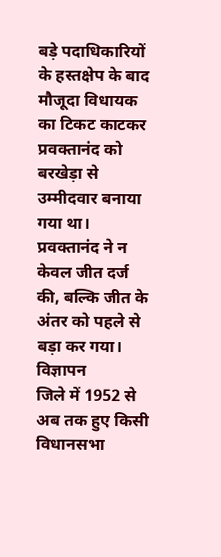बड़े पदाधिकारियों के हस्तक्षेप के बाद मौजूदा विधायक का टिकट काटकर प्रवक्तानंद को बरखेड़ा से उम्मीदवार बनाया गया था। प्रवक्तानंद ने न केवल जीत दर्ज की, बल्कि जीत के अंतर को पहले से बड़ा कर गया।
विज्ञापन
जिले में 1952 से अब तक हुए किसी विधानसभा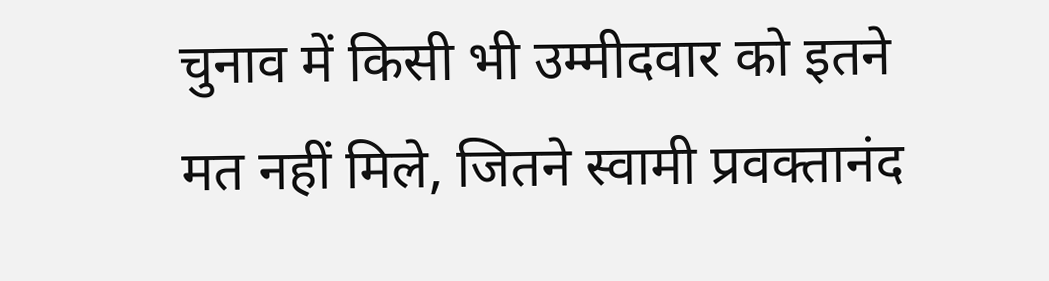चुनाव में किसी भी उम्मीदवार को इतने मत नहीं मिले, जितने स्वामी प्रवक्तानंद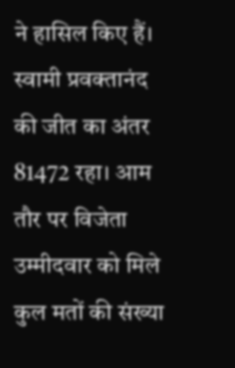ने हासिल किए हैं। स्वामी प्रवक्तानंद की जीत का अंतर 81472 रहा। आम तौर पर विजेता उम्मीदवार को मिले कुल मतों की संख्या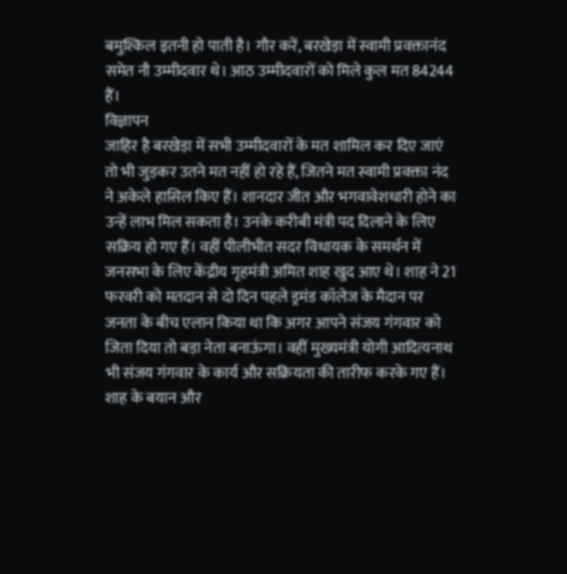बमुश्किल इतनी हो पाती है। गौर करें, बरखेड़ा में स्वामी प्रवक्तानंद समेत नौ उम्मीदवार थे। आठ उम्मीदवारों को मिले कुल मत 84244 हैं।
विज्ञापन
जाहिर है बरखेड़ा में सभी उम्मीदवारों के मत शामिल कर दिए जाएं तो भी जुड़कर उतने मत नहीं हो रहे हैं, जितने मत स्वामी प्रवक्ता नंद ने अकेले हासिल किए हैं। शानदार जीत और भगवावेशधारी होने का उन्हें लाभ मिल सकता है। उनके करीबी मंत्री पद दिलाने के लिए सक्रिय हो गए हैं। वहीं पीलीभीत सदर विधायक के समर्थन में जनसभा के लिए केंद्रीय गृहमंत्री अमित शाह खुद आए थे। शाह ने 21 फरवरी को मतदान से दो दिन पहले ड्रमंड कॉलेज के मैदान पर जनता के बीच एलान किया था कि अगर आपने संजय गंगवार को जिता दिया तो बड़ा नेता बनाऊंगा। वहीं मुख्यमंत्री योगी आदित्यनाथ भी संजय गंगवार के कार्य और सक्रियता की तारीफ करके गए हैं। शाह के बयान और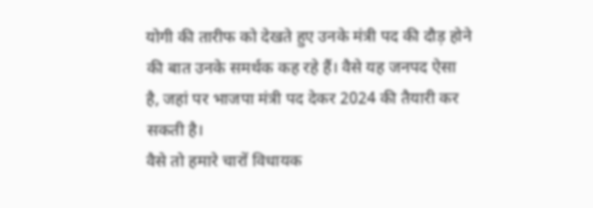योगी की तारीफ को देखते हुए उनके मंत्री पद की दौड़ होने की बात उनके समर्थक कह रहे हैं। वैसे यह जनपद ऐसा है, जहां पर भाजपा मंत्री पद देकर 2024 की तैयारी कर सकती है।
वैसे तो हमारे चारों विधायक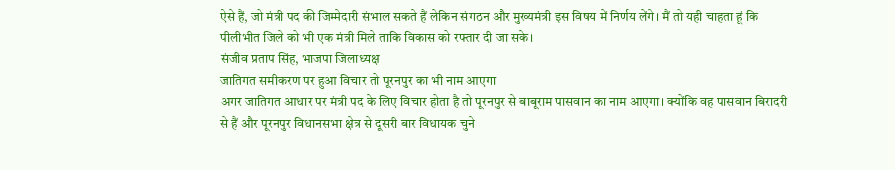ऐसे हैं, जो मंत्री पद की जिम्मेदारी संभाल सकते हैं लेकिन संगठन और मुख्यमंत्री इस विषय में निर्णय लेंगे। मैं तो यही चाहता हूं कि पीलीभीत जिले को भी एक मंत्री मिले ताकि विकास को रफ्तार दी जा सके।
संजीव प्रताप सिंह, भाजपा जिलाध्यक्ष
जातिगत समीकरण पर हुआ विचार तो पूरनपुर का भी नाम आएगा
अगर जातिगत आधार पर मंत्री पद के लिए विचार होता है तो पूरनपुर से बाबूराम पासवान का नाम आएगा। क्योंकि वह पासवान बिरादरी से हैं और पूरनपुर विधानसभा क्षेत्र से दूसरी बार विधायक चुने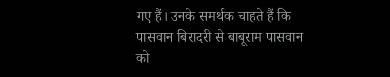गए हैं। उनके समर्थक चाहते हैं कि पासवान बिरादरी से बाबूराम पासवान को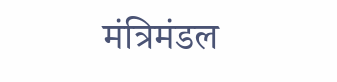मंत्रिमंडल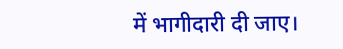में भागीदारी दी जाए।